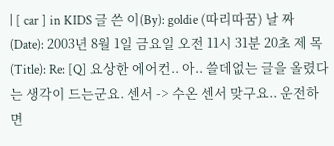| [ car ] in KIDS 글 쓴 이(By): goldie (따리따꿈) 날 짜 (Date): 2003년 8월 1일 금요일 오전 11시 31분 20초 제 목(Title): Re: [Q] 요상한 에어컨.. 아.. 쓸데없는 글을 올렸다는 생각이 드는군요. 센서 -> 수온 센서 맞구요.. 운전하면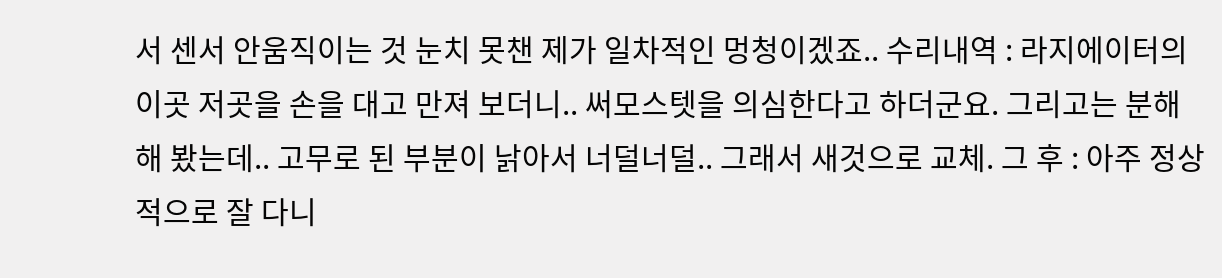서 센서 안움직이는 것 눈치 못챈 제가 일차적인 멍청이겠죠.. 수리내역 : 라지에이터의 이곳 저곳을 손을 대고 만져 보더니.. 써모스텟을 의심한다고 하더군요. 그리고는 분해해 봤는데.. 고무로 된 부분이 낡아서 너덜너덜.. 그래서 새것으로 교체. 그 후 : 아주 정상적으로 잘 다니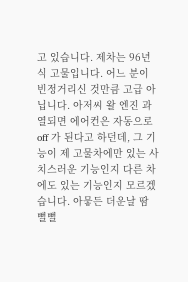고 있습니다. 제차는 96년식 고물입니다. 어느 분이 빈정거리신 것만큼 고급 아닙니다. 아저씨 왈 엔진 과열되면 에어컨은 자동으로 off 가 된다고 하던데, 그 기능이 제 고물차에만 있는 사치스러운 기능인지 다른 차에도 있는 기능인지 모르겠습니다. 아뭏든 더운날 땀 뻘뻘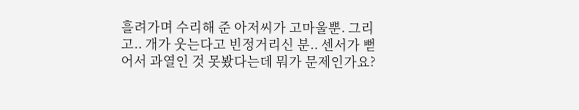흘려가며 수리해 준 아저씨가 고마울뿐. 그리고.. 개가 웃는다고 빈정거리신 분.. 센서가 뻗어서 과열인 것 못봤다는데 뭐가 문제인가요?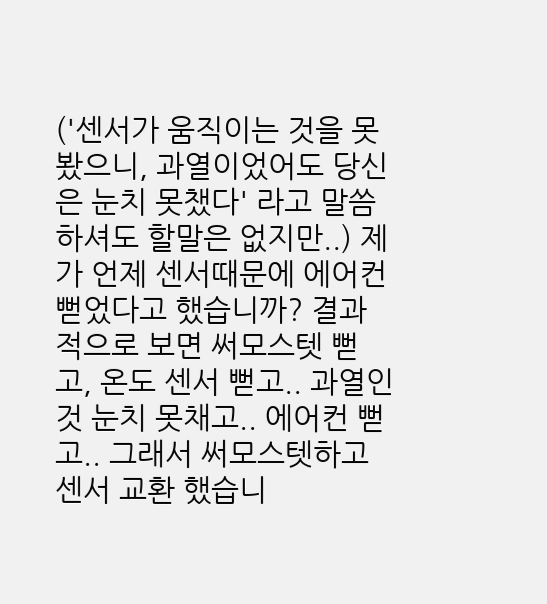('센서가 움직이는 것을 못봤으니, 과열이었어도 당신은 눈치 못챘다' 라고 말씀하셔도 할말은 없지만..) 제가 언제 센서때문에 에어컨 뻗었다고 했습니까? 결과적으로 보면 써모스텟 뻗고, 온도 센서 뻗고.. 과열인 것 눈치 못채고.. 에어컨 뻗고.. 그래서 써모스텟하고 센서 교환 했습니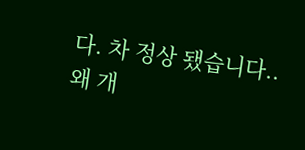다. 차 정상 됐습니다.. 왜 개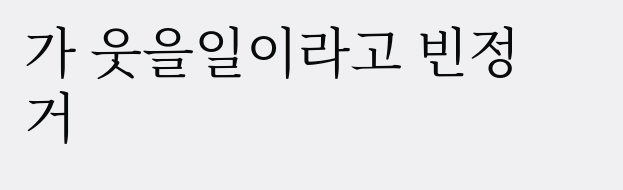가 웃을일이라고 빈정거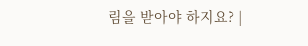림을 받아야 하지요? |